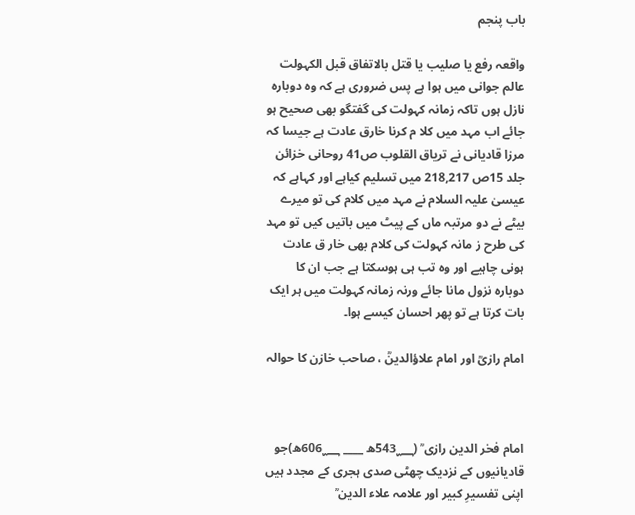باب پنجم

واقعہ رفع یا صلیب یا قتل بالاتفاق قبل الکہولت عالم جوانی میں ہوا ہے پس ضروری ہے کہ وہ دوبارہ نازل ہوں تاکہ زمانہ کہولت کی گفتگو بھی صحیح ہو جائے اب مہد میں کلا م کرنا خارق عادت ہے جیسا کہ مرزا قادیانی نے تریاق القلوب ص41 روحانی خزائن جلد 15ص 218,217 میں تسلیم کیاہے اور کہاہے کہ عیسیٰ علیہ السلام نے مہد میں کلام کی تو میرے بیٹے نے دو مرتبہ ماں کے پیٹ میں باتیں کیں تو مہد کی طرح ز مانہ کہولت کی کلام بھی خار ق عادت ہونی چاہیے اور وہ تب ہی ہوسکتا ہے جب ان کا دوبارہ نزول مانا جائے ورنہ زمانہ کہولت میں ہر ایک بات کرتا ہے تو پھر احسان کیسے ہوا۔

امام رازیؒ اور امام علاؤالدینؒ ، صاحب خازن کا حوالہ



امام فخر الدین رازی ؒ (543؁ھ ____ 606؁ھ)جو قادیانیوں کے نزدیک چھٹی صدی ہجری کے مجدد ہیں اپنی تفسیرِ کبیر اور علامہ علاء الدین ؒ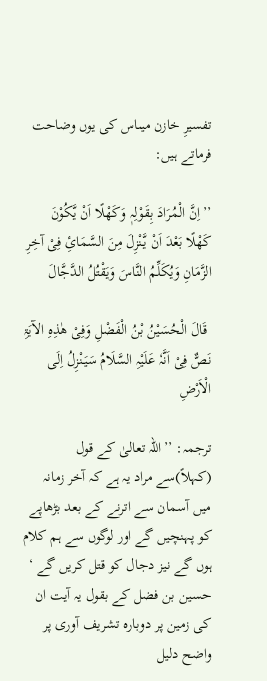تفسیرِ خازن میںاس کی یوں وضاحت فرماتے ہیں:

’’اِنَّ الْمُرَادَ بِقَوْلِہٖ وَکَھْلًا اَنْ یَّکُوْنَ کَھْلًا بَعْدَ اَنْ یَّنْزِلَ مِنَ السَّمَائِ فِیْ آخِرِ الزَّمَانِ وَیُکَلِّمُ النَّاسَ وَیَقْتُلُ الدَّجَّالَ

 قَالَ الْحُسَیْنُ بْنُ الْفَضْلِ وَفِیْ ھٰذِہِ الآیَۃِ نَصٌّ فِیْ اَنَّہٗ عَلَیْہِ السَّلَامُ سَیَنْزِلُ اِلَی الْاَرْضِ

ترجمہ: ’’اللہ تعالیٰ کے قول (کہلاً)سے مراد یہ ہے کہ آخر زمانہ میں آسمان سے اترنے کے بعد بڑھاپے کو پہنچیں گے اور لوگوں سے ہم کلام ہوں گے نیز دجال کو قتل کریں گے ‘ حسین بن فضل کے بقول یہ آیت ان کی زمین پر دوبارہ تشریف آوری پر واضح دلیل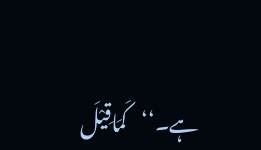ہے۔‘‘کَمَاقِیْلَ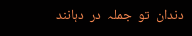دندان  تو  جملہ  در  دہانند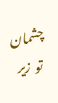چشمان  تو  زیر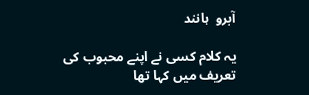آبرو  ہانند

یہ کلام کسی نے اپنے محبوب کی تعریف میں کہا تھا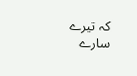کہ تیرے سارے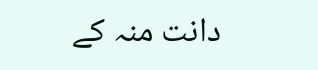دانت منہ کے